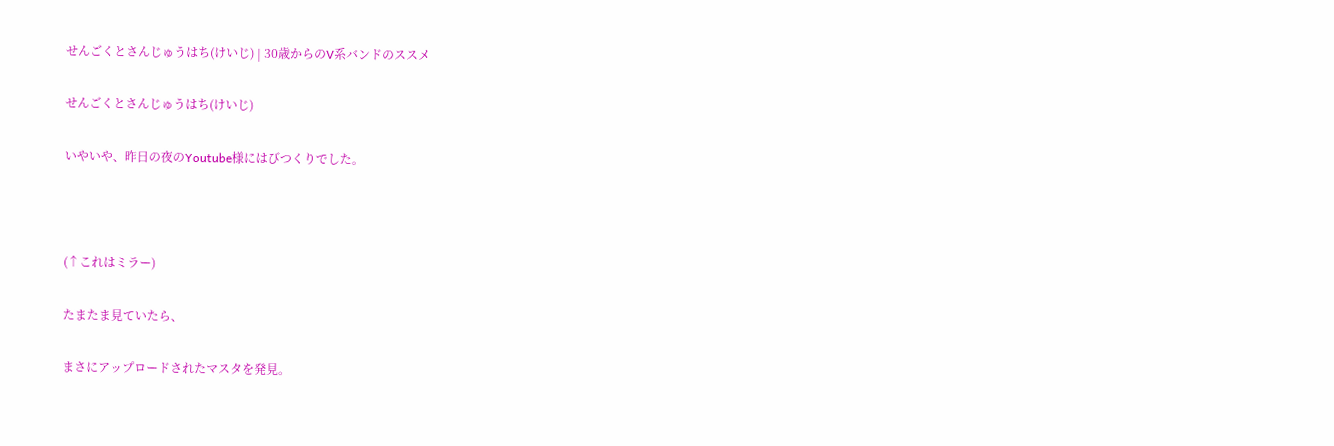せんごくとさんじゅうはち(けいじ) | 30歳からのV系バンドのススメ

せんごくとさんじゅうはち(けいじ)

いやいや、昨日の夜のYoutube様にはびつくりでした。



(↑これはミラー)

たまたま見ていたら、

まさにアップロードされたマスタを発見。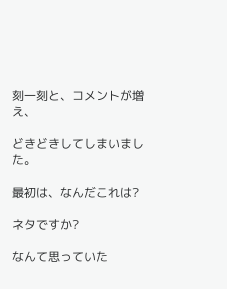刻一刻と、コメントが増え、

どきどきしてしまいました。

最初は、なんだこれは?

ネタですか?

なんて思っていた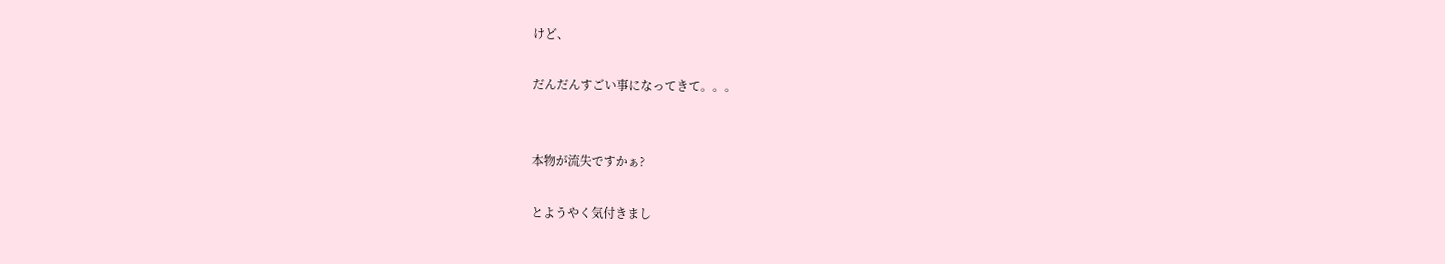けど、

だんだんすごい事になってきて。。。


本物が流失ですかぁ?

とようやく気付きまし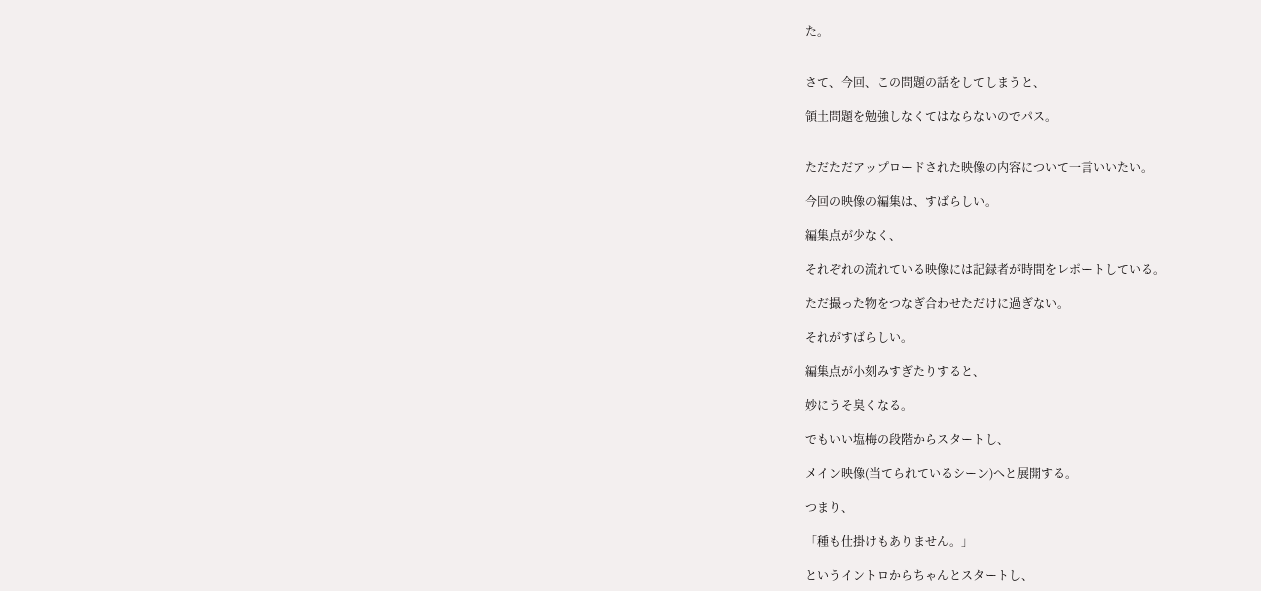た。


さて、今回、この問題の話をしてしまうと、

領土問題を勉強しなくてはならないのでパス。


ただただアップロードされた映像の内容について一言いいたい。

今回の映像の編集は、すばらしい。

編集点が少なく、

それぞれの流れている映像には記録者が時間をレポートしている。

ただ撮った物をつなぎ合わせただけに過ぎない。

それがすばらしい。

編集点が小刻みすぎたりすると、

妙にうそ臭くなる。

でもいい塩梅の段階からスタートし、

メイン映像(当てられているシーン)へと展開する。

つまり、

「種も仕掛けもありません。」

というイントロからちゃんとスタートし、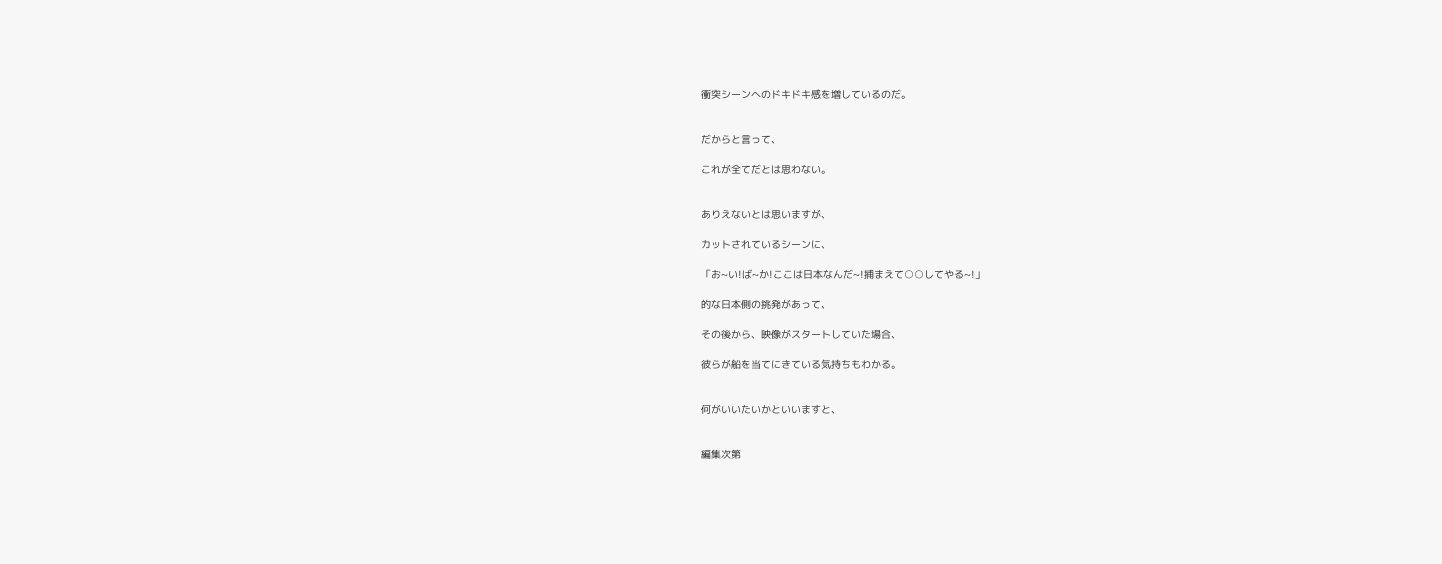衝突シーンへのドキドキ感を増しているのだ。


だからと言って、

これが全てだとは思わない。


ありえないとは思いますが、

カットされているシーンに、

「お~い!ば~か!ここは日本なんだ~!捕まえて○○してやる~!」

的な日本側の挑発があって、

その後から、映像がスタートしていた場合、

彼らが船を当てにきている気持ちもわかる。


何がいいたいかといいますと、


編集次第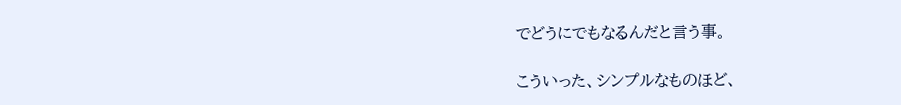でどうにでもなるんだと言う事。

こういった、シンプルなものほど、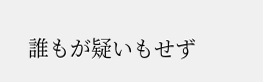誰もが疑いもせず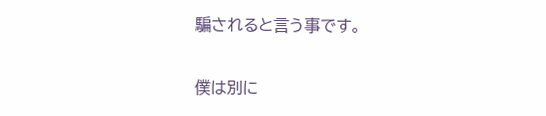騙されると言う事です。


僕は別に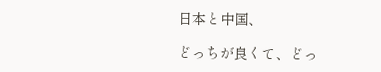日本と中国、

どっちが良くて、どっ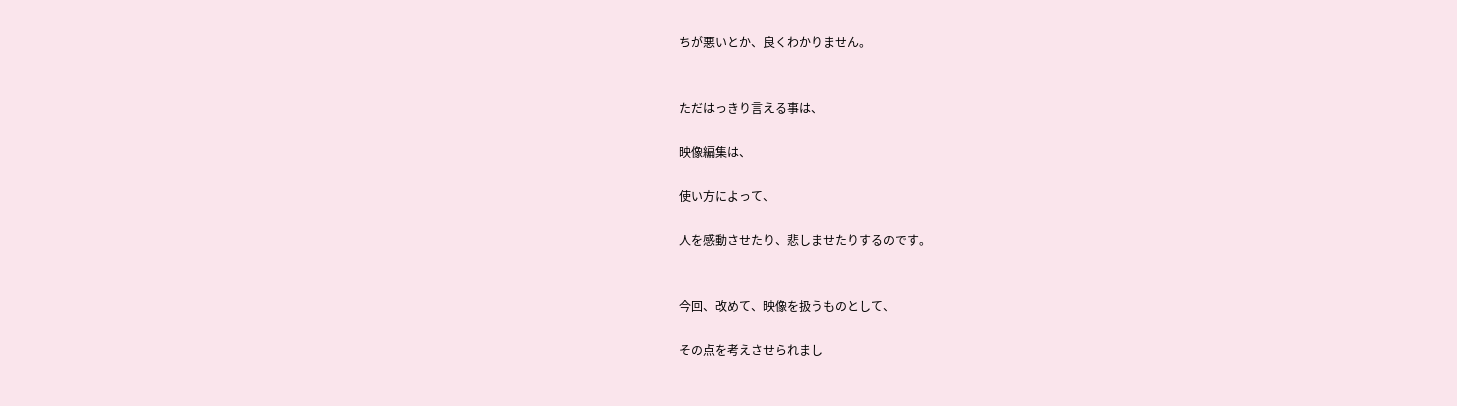ちが悪いとか、良くわかりません。


ただはっきり言える事は、

映像編集は、

使い方によって、

人を感動させたり、悲しませたりするのです。


今回、改めて、映像を扱うものとして、

その点を考えさせられまし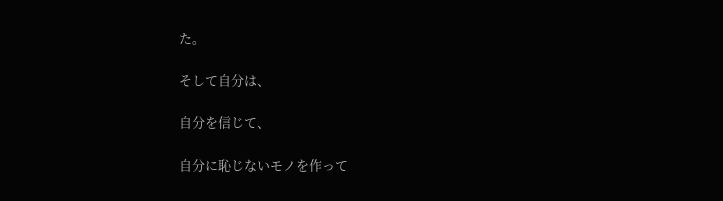た。

そして自分は、

自分を信じて、

自分に恥じないモノを作って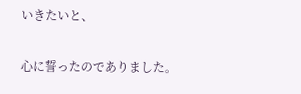いきたいと、

心に誓ったのでありました。